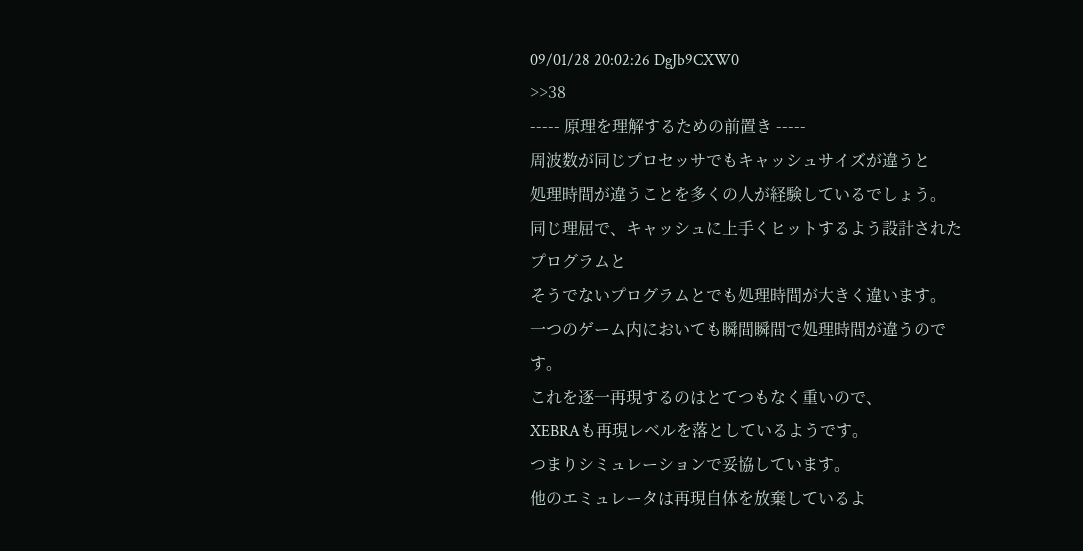09/01/28 20:02:26 DgJb9CXW0
>>38
----- 原理を理解するための前置き -----
周波数が同じプロセッサでもキャッシュサイズが違うと
処理時間が違うことを多くの人が経験しているでしょう。
同じ理屈で、キャッシュに上手くヒットするよう設計されたプログラムと
そうでないプログラムとでも処理時間が大きく違います。
一つのゲーム内においても瞬間瞬間で処理時間が違うのです。
これを逐一再現するのはとてつもなく重いので、
XEBRAも再現レベルを落としているようです。
つまりシミュレーションで妥協しています。
他のエミュレータは再現自体を放棄しているよ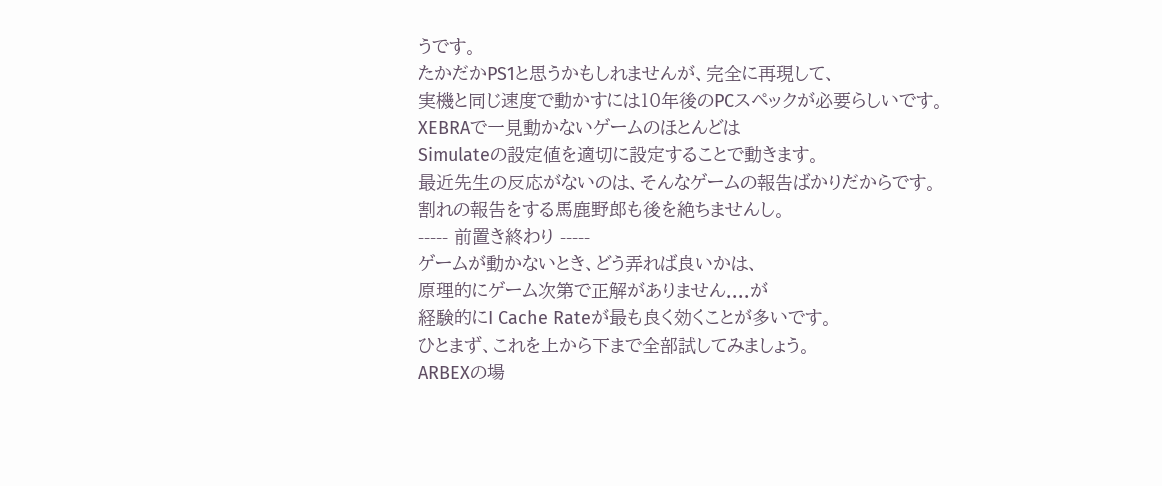うです。
たかだかPS1と思うかもしれませんが、完全に再現して、
実機と同じ速度で動かすには10年後のPCスペックが必要らしいです。
XEBRAで一見動かないゲームのほとんどは
Simulateの設定値を適切に設定することで動きます。
最近先生の反応がないのは、そんなゲームの報告ばかりだからです。
割れの報告をする馬鹿野郎も後を絶ちませんし。
----- 前置き終わり -----
ゲームが動かないとき、どう弄れば良いかは、
原理的にゲーム次第で正解がありません....が
経験的にI Cache Rateが最も良く効くことが多いです。
ひとまず、これを上から下まで全部試してみましょう。
ARBEXの場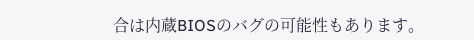合は内蔵BIOSのバグの可能性もあります。